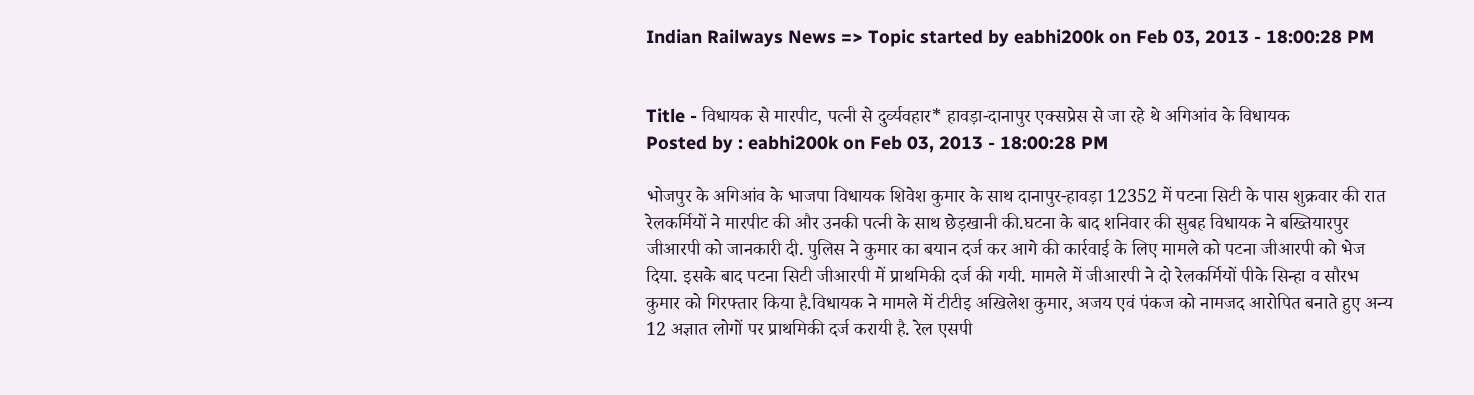Indian Railways News => Topic started by eabhi200k on Feb 03, 2013 - 18:00:28 PM


Title - विधायक से मारपीट, पत्नी से दुर्व्‍यवहार* हावड़ा-दानापुर एक्सप्रेस से जा रहे थे अगिआंव के विधायक
Posted by : eabhi200k on Feb 03, 2013 - 18:00:28 PM

भोजपुर के अगिआंव के भाजपा विधायक शिवेश कुमार के साथ दानापुर-हावड़ा 12352 में पटना सिटी के पास शुक्रवार की रात रेलकर्मियों ने मारपीट की और उनकी पत्नी के साथ छेड़खानी की.घटना के बाद शनिवार की सुबह विधायक ने बख्तियारपुर जीआरपी को जानकारी दी. पुलिस ने कुमार का बयान दर्ज कर आगे की कार्रवाई के लिए मामले को पटना जीआरपी को भेज दिया. इसके बाद पटना सिटी जीआरपी में प्राथमिकी दर्ज की गयी. मामले में जीआरपी ने दो रेलकर्मियों पीके सिन्हा व सौरभ कुमार को गिरफ्तार किया है.विधायक ने मामले में टीटीइ अखिलेश कुमार, अजय एवं पंकज को नामजद आरोपित बनाते हुए अन्य 12 अज्ञात लोगों पर प्राथमिकी दर्ज करायी है. रेल एसपी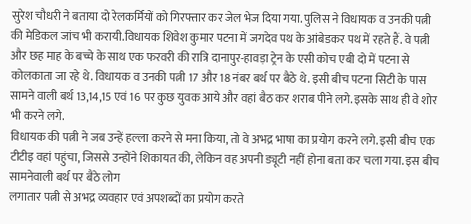सुरेश चौधरी ने बताया दो रेलकर्मियों को गिरफ्तार कर जेल भेज दिया गया. पुलिस ने विधायक व उनकी पत्नी की मेडिकल जांच भी करायी.विधायक शिवेश कुमार पटना में जगदेव पथ के आंबेडकर पथ में रहते हैं. वे पत्नी और छह माह के बच्चे के साथ एक फरवरी की रात्रि दानापुर-हावड़ा ट्रेन के एसी कोच एबी दो में पटना से कोलकाता जा रहे थे. विधायक व उनकी पत्नी 17 और 18 नंबर बर्थ पर बैठे थे. इसी बीच पटना सिटी के पास सामने वाली बर्थ 13,14,15 एवं 16 पर कुछ युवक आये और वहां बैठ कर शराब पीने लगे. इसके साथ ही वे शोर भी करने लगे.
विधायक की पत्नी ने जब उन्हें हल्ला करने से मना किया, तो वे अभद्र भाषा का प्रयोग करने लगे. इसी बीच एक टीटीइ वहां पहुंचा, जिससे उन्होंने शिकायत की, लेकिन वह अपनी ड्यूटी नहीं होना बता कर चला गया. इस बीच सामनेवाली बर्थ पर बैठे लोग
लगातार पत्नी से अभद्र व्यवहार एवं अपशब्दों का प्रयोग करते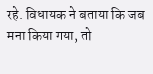रहे. विधायक ने बताया कि जब मना किया गया, तो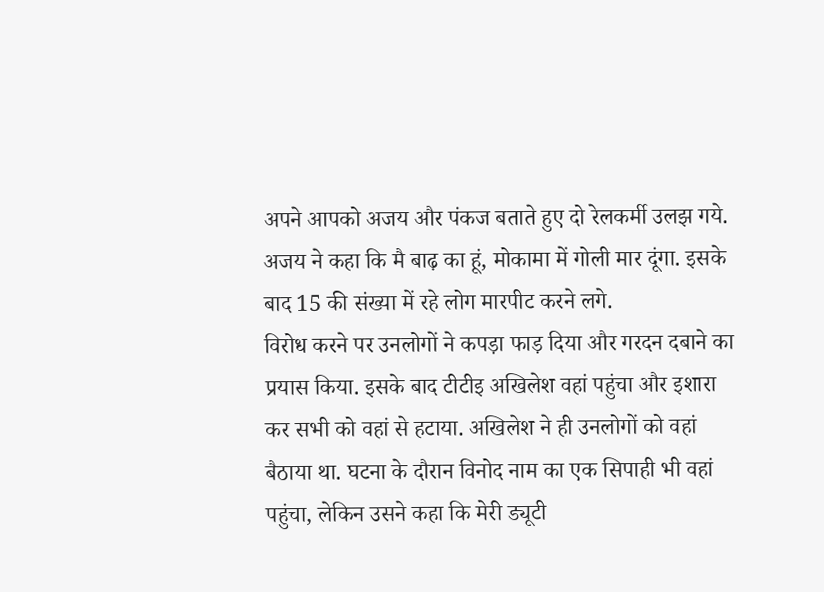अपने आपको अजय और पंकज बताते हुए दो रेलकर्मी उलझ गये. अजय ने कहा कि मै बाढ़ का हूं, मोकामा में गोली मार दूंगा. इसके बाद 15 की संख्या में रहे लोग मारपीट करने लगे.
विरोध करने पर उनलोगों ने कपड़ा फाड़ दिया और गरदन दबाने का प्रयास किया. इसके बाद टीटीइ अखिलेश वहां पहुंचा और इशारा कर सभी को वहां से हटाया. अखिलेश ने ही उनलोगों को वहां बैठाया था. घटना के दौरान विनोद नाम का एक सिपाही भी वहां पहुंचा, लेकिन उसने कहा कि मेरी ड्यूटी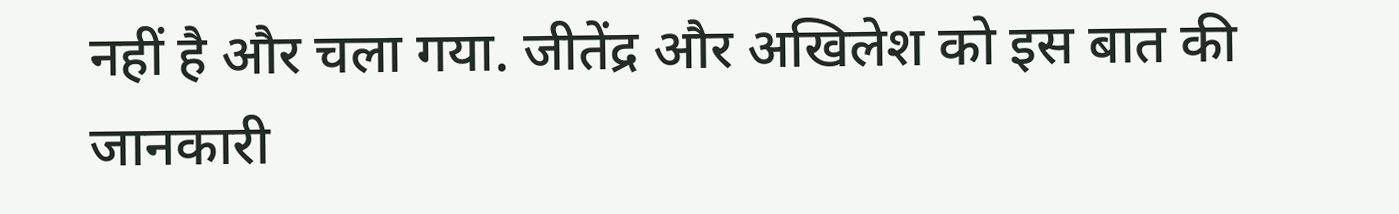नहीं है और चला गया. जीतेंद्र और अखिलेश को इस बात की जानकारी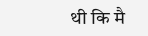थी कि मै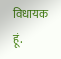विधायक हूं.